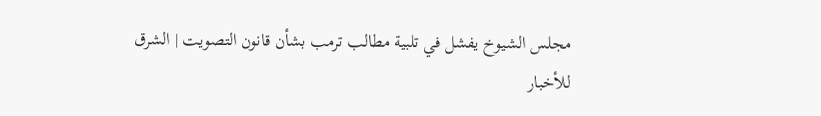مجلس الشيوخ يفشل في تلبية مطالب ترمب بشأن قانون التصويت | الشرق للأخبار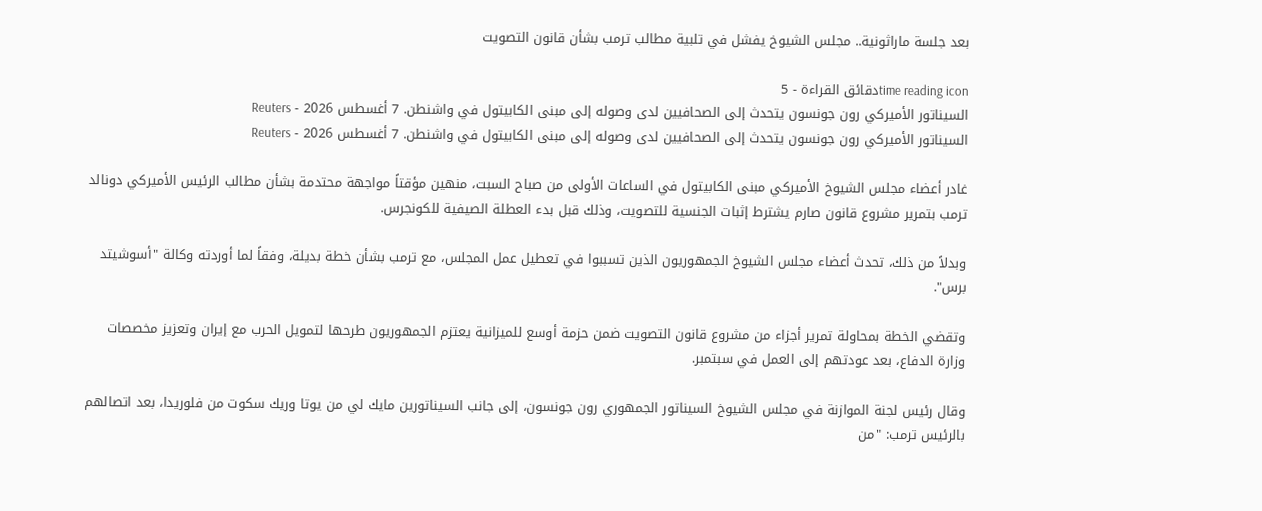بعد جلسة ماراثونية.. مجلس الشيوخ يفشل في تلبية مطالب ترمب بشأن قانون التصويت

time reading iconدقائق القراءة - 5
السيناتور الأميركي رون جونسون يتحدث إلى الصحافيين لدى وصوله إلى مبنى الكابيتول في واشنطن. 7 أغسطس 2026 - Reuters
السيناتور الأميركي رون جونسون يتحدث إلى الصحافيين لدى وصوله إلى مبنى الكابيتول في واشنطن. 7 أغسطس 2026 - Reuters

غادر أعضاء مجلس الشيوخ الأميركي مبنى الكابيتول في الساعات الأولى من صباح السبت، منهين مؤقتاً مواجهة محتدمة بشأن مطالب الرئيس الأميركي دونالد ترمب بتمرير مشروع قانون صارم يشترط إثبات الجنسية للتصويت، وذلك قبل بدء العطلة الصيفية للكونجرس.

وبدلاً من ذلك، تحدث أعضاء مجلس الشيوخ الجمهوريون الذين تسببوا في تعطيل عمل المجلس، مع ترمب بشأن خطة بديلة، وفقاً لما أوردته وكالة "أسوشيتد برس".

وتقضي الخطة بمحاولة تمرير أجزاء من مشروع قانون التصويت ضمن حزمة أوسع للميزانية يعتزم الجمهوريون طرحها لتمويل الحرب مع إيران وتعزيز مخصصات وزارة الدفاع، بعد عودتهم إلى العمل في سبتمبر.

وقال رئيس لجنة الموازنة في مجلس الشيوخ السيناتور الجمهوري رون جونسون، إلى جانب السيناتورين مايك لي من يوتا وريك سكوت من فلوريدا، بعد اتصالهم بالرئيس ترمب: "من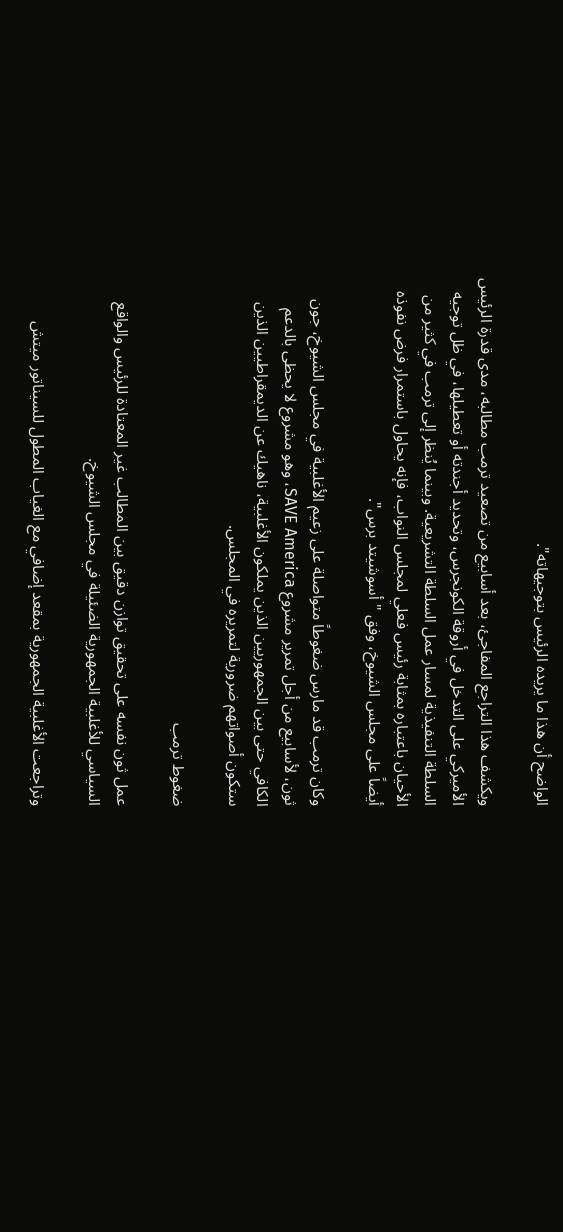الواضح أن هذا ما يريده الرئيس بتوجيهاته".

ويكشف هذا التراجع المفاجئ، بعد أسابيع من تصعيد ترمب مطالبه، مدى قدرة الرئيس الأميركي على التدخل في أروقة الكونجرس، وتحديد أجندته أو تعطيلها، في ظل توجيه السلطة التنفيذية لمسار عمل السلطة التشريعية. وبينما يُنظر إلى ترمب في كثير من الأحيان باعتباره بمثابة رئيس فعلي لمجلس النواب، فإنه يحاول باستمرار فرض نفوذه أيضاً على مجلس الشيوخ، وفق "أسوشيتد برس".

وكان ترمب قد مارس ضغوطاً متواصلة على زعيم الأغلبية في مجلس الشيوخ، جون ثون، لأسابيع من أجل تمرير مشروع SAVE America، وهو مشروع لا يحظى بالدعم الكافي حتى بين الجمهوريين الذين يملكون الأغلبية، ناهيك عن الديمقراطيين الذين ستكون أصواتهم ضرورية لتمريره في المجلس.

ضغوط ترمب

عمل ثون نفسه على تحقيق توازن دقيق بين المطالب غير المعتادة للرئيس والواقع السياسي للأغلبية الجمهورية الضئيلة في مجلس الشيوخ.

وتراجعت الأغلبية الجمهورية بمقعد إضافي مع الغياب المطول للسيناتور ميتش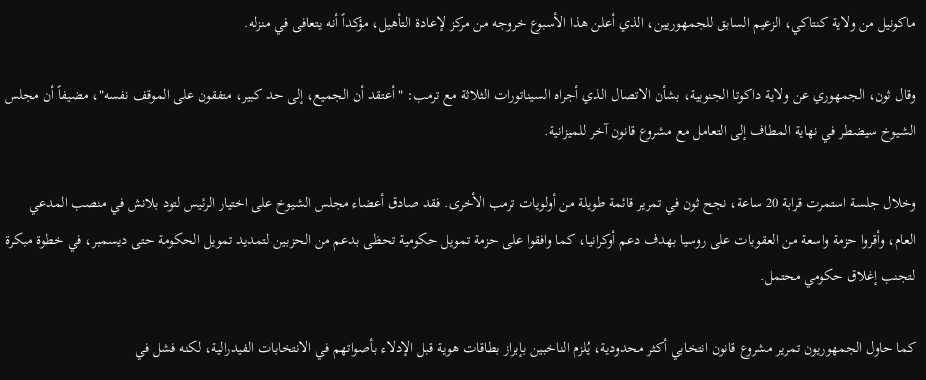ماكونيل من ولاية كنتاكي، الزعيم السابق للجمهوريين، الذي أعلن هذا الأسبوع خروجه من مركز لإعادة التأهيل، مؤكداً أنه يتعافى في منزله.

وقال ثون، الجمهوري عن ولاية داكوتا الجنوبية، بشأن الاتصال الذي أجراه السيناتورات الثلاثة مع ترمب: "أعتقد أن الجميع، إلى حد كبير، متفقون على الموقف نفسه"، مضيفاً أن مجلس الشيوخ سيضطر في نهاية المطاف إلى التعامل مع مشروع قانون آخر للميزانية.

وخلال جلسة استمرت قرابة 20 ساعة، نجح ثون في تمرير قائمة طويلة من أولويات ترمب الأخرى. فقد صادق أعضاء مجلس الشيوخ على اختيار الرئيس لتود بلانش في منصب المدعي العام، وأقروا حزمة واسعة من العقوبات على روسيا بهدف دعم أوكرانيا، كما وافقوا على حزمة تمويل حكومية تحظى بدعم من الحزبين لتمديد تمويل الحكومة حتى ديسمبر، في خطوة مبكرة لتجنب إغلاق حكومي محتمل.

كما حاول الجمهوريون تمرير مشروع قانون انتخابي أكثر محدودية، يُلزم الناخبين بإبراز بطاقات هوية قبل الإدلاء بأصواتهم في الانتخابات الفيدرالية، لكنه فشل في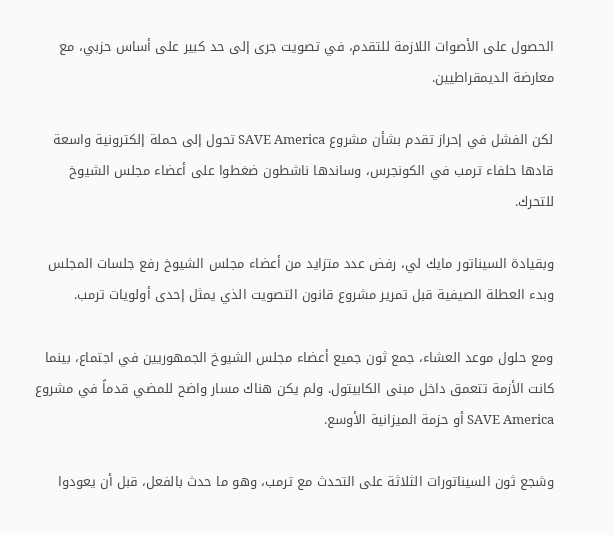الحصول على الأصوات اللازمة للتقدم، في تصويت جرى إلى حد كبير على أساس حزبي، مع معارضة الديمقراطيين.

لكن الفشل في إحراز تقدم بشأن مشروع SAVE America تحول إلى حملة إلكترونية واسعة قادها حلفاء ترمب في الكونجرس، وساندها ناشطون ضغطوا على أعضاء مجلس الشيوخ للتحرك.

وبقيادة السيناتور مايك لي، رفض عدد متزايد من أعضاء مجلس الشيوخ رفع جلسات المجلس وبدء العطلة الصيفية قبل تمرير مشروع قانون التصويت الذي يمثل إحدى أولويات ترمب.

ومع حلول موعد العشاء، جمع ثون جميع أعضاء مجلس الشيوخ الجمهوريين في اجتماع، بينما كانت الأزمة تتعمق داخل مبنى الكابيتول. ولم يكن هناك مسار واضح للمضي قدماً في مشروع SAVE America أو حزمة الميزانية الأوسع.

وشجع ثون السيناتورات الثلاثة على التحدث مع ترمب، وهو ما حدث بالفعل، قبل أن يعودوا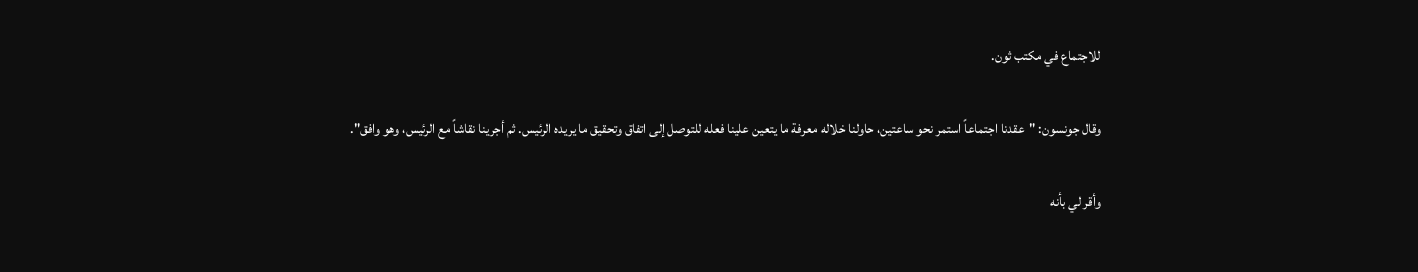للاجتماع في مكتب ثون.

وقال جونسون: "عقدنا اجتماعاً استمر نحو ساعتين، حاولنا خلاله معرفة ما يتعين علينا فعله للتوصل إلى اتفاق وتحقيق ما يريده الرئيس. ثم أجرينا نقاشاً مع الرئيس، وهو وافق".

وأقر لي بأنه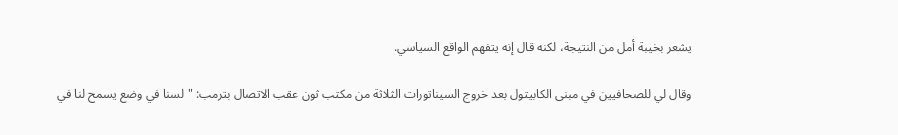يشعر بخيبة أمل من النتيجة، لكنه قال إنه يتفهم الواقع السياسي.

وقال لي للصحافيين في مبنى الكابيتول بعد خروج السيناتورات الثلاثة من مكتب ثون عقب الاتصال بترمب: "لسنا في وضع يسمح لنا في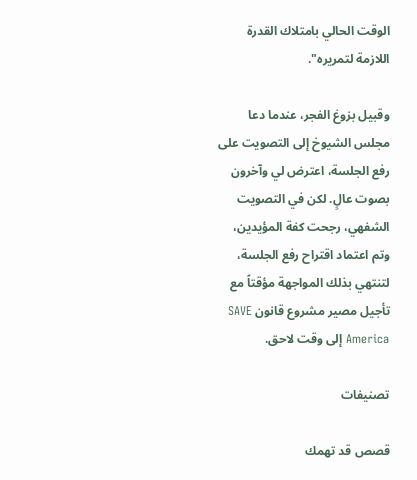الوقت الحالي بامتلاك القدرة اللازمة لتمريره".

وقبيل بزوغ الفجر، عندما دعا مجلس الشيوخ إلى التصويت على رفع الجلسة، اعترض لي وآخرون بصوت عالٍ. لكن في التصويت الشفهي، رجحت كفة المؤيدين، وتم اعتماد اقتراح رفع الجلسة، لتنتهي بذلك المواجهة مؤقتاً مع تأجيل مصير مشروع قانون SAVE America إلى وقت لاحق.

تصنيفات

قصص قد تهمك